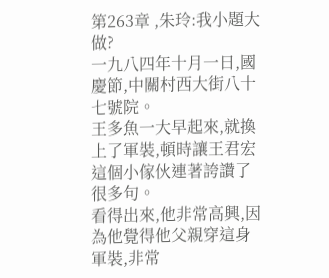第263章 ,朱玲:我小題大做?
一九八四年十月一日,國慶節,中關村西大街八十七號院。
王多魚一大早起來,就換上了軍裝,頓時讓王君宏這個小傢伙連著誇讚了很多句。
看得出來,他非常高興,因為他覺得他父親穿這身軍裝,非常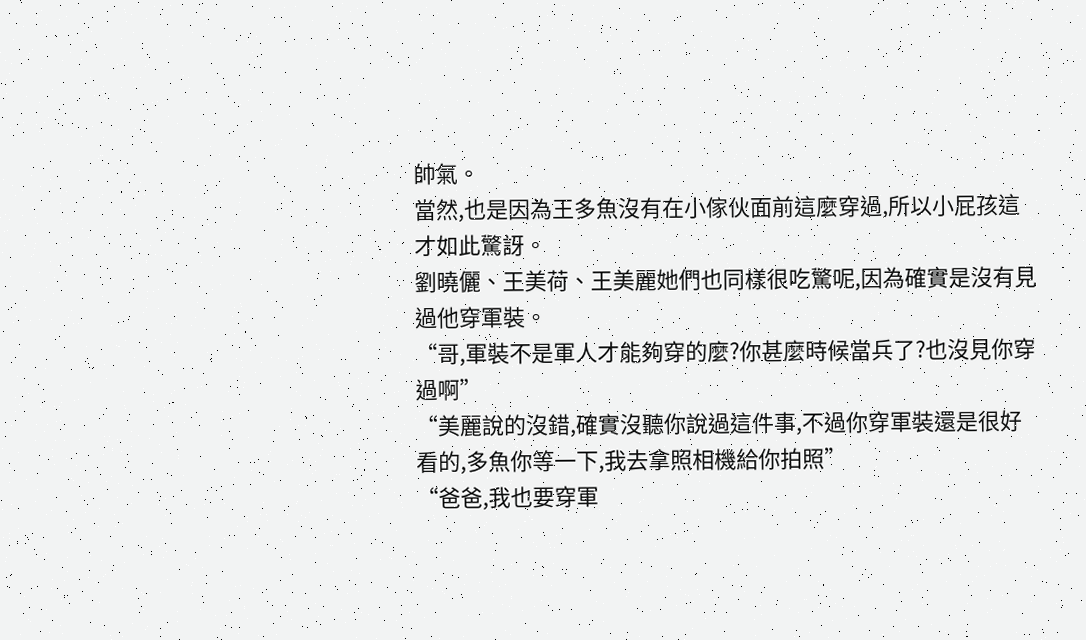帥氣。
當然,也是因為王多魚沒有在小傢伙面前這麼穿過,所以小屁孩這才如此驚訝。
劉曉儷、王美荷、王美麗她們也同樣很吃驚呢,因為確實是沒有見過他穿軍裝。
“哥,軍裝不是軍人才能夠穿的麼?你甚麼時候當兵了?也沒見你穿過啊”
“美麗說的沒錯,確實沒聽你說過這件事,不過你穿軍裝還是很好看的,多魚你等一下,我去拿照相機給你拍照”
“爸爸,我也要穿軍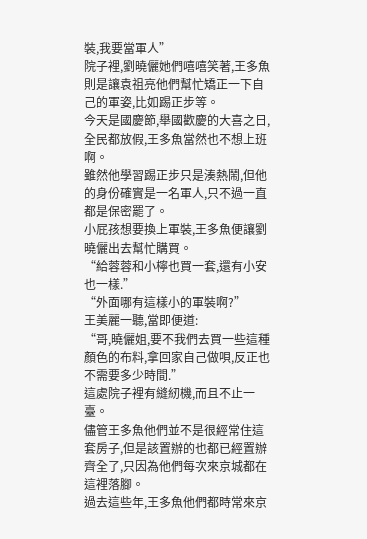裝,我要當軍人”
院子裡,劉曉儷她們嘻嘻笑著,王多魚則是讓袁祖亮他們幫忙矯正一下自己的軍姿,比如踢正步等。
今天是國慶節,舉國歡慶的大喜之日,全民都放假,王多魚當然也不想上班啊。
雖然他學習踢正步只是湊熱鬧,但他的身份確實是一名軍人,只不過一直都是保密罷了。
小屁孩想要換上軍裝,王多魚便讓劉曉儷出去幫忙購買。
“給蓉蓉和小檸也買一套,還有小安也一樣.”
“外面哪有這樣小的軍裝啊?”
王美麗一聽,當即便道:
“哥,曉儷姐,要不我們去買一些這種顏色的布料,拿回家自己做唄,反正也不需要多少時間.”
這處院子裡有縫紉機,而且不止一臺。
儘管王多魚他們並不是很經常住這套房子,但是該置辦的也都已經置辦齊全了,只因為他們每次來京城都在這裡落腳。
過去這些年,王多魚他們都時常來京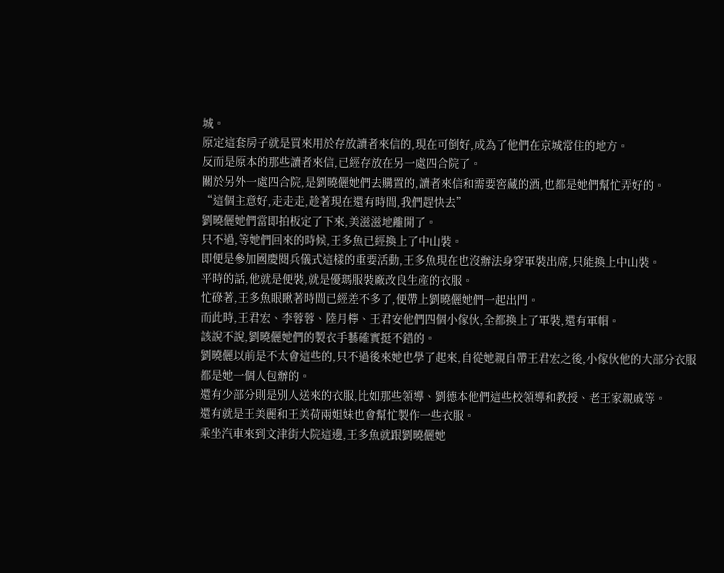城。
原定這套房子就是買來用於存放讀者來信的,現在可倒好,成為了他們在京城常住的地方。
反而是原本的那些讀者來信,已經存放在另一處四合院了。
關於另外一處四合院,是劉曉儷她們去購置的,讀者來信和需要窖藏的酒,也都是她們幫忙弄好的。
“這個主意好,走走走,趁著現在還有時間,我們趕快去”
劉曉儷她們當即拍板定了下來,美滋滋地離開了。
只不過,等她們回來的時候,王多魚已經換上了中山裝。
即便是參加國慶閱兵儀式這樣的重要活動,王多魚現在也沒辦法身穿軍裝出席,只能換上中山裝。
平時的話,他就是便裝,就是優瑪服裝廠改良生產的衣服。
忙碌著,王多魚眼瞅著時間已經差不多了,便帶上劉曉儷她們一起出門。
而此時,王君宏、李蓉蓉、陸月檸、王君安他們四個小傢伙,全都換上了軍裝,還有軍帽。
該說不說,劉曉儷她們的製衣手藝確實挺不錯的。
劉曉儷以前是不太會這些的,只不過後來她也學了起來,自從她親自帶王君宏之後,小傢伙他的大部分衣服都是她一個人包辦的。
還有少部分則是別人送來的衣服,比如那些領導、劉德本他們這些校領導和教授、老王家親戚等。
還有就是王美麗和王美荷兩姐妹也會幫忙製作一些衣服。
乘坐汽車來到文津街大院這邊,王多魚就跟劉曉儷她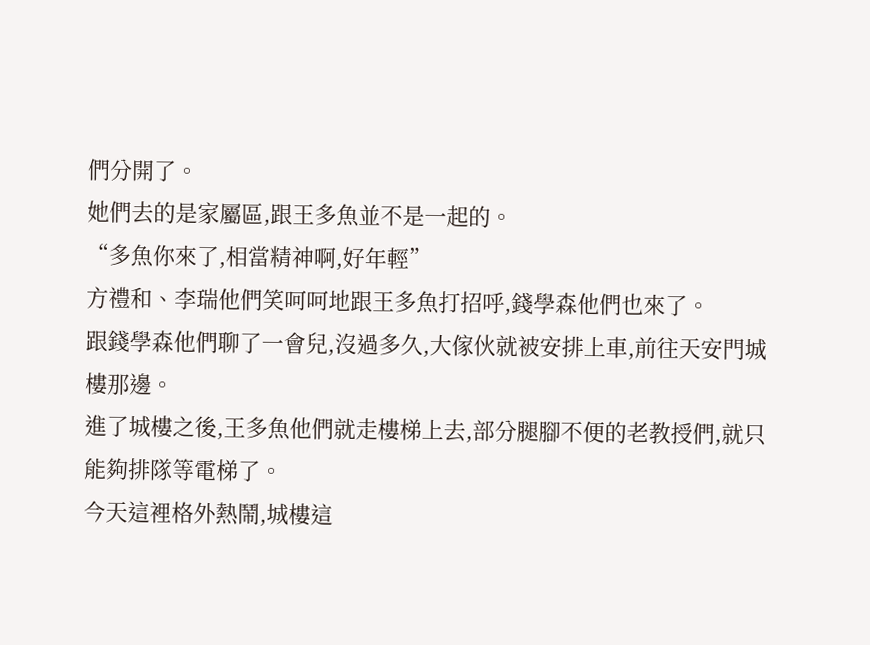們分開了。
她們去的是家屬區,跟王多魚並不是一起的。
“多魚你來了,相當精神啊,好年輕”
方禮和、李瑞他們笑呵呵地跟王多魚打招呼,錢學森他們也來了。
跟錢學森他們聊了一會兒,沒過多久,大傢伙就被安排上車,前往天安門城樓那邊。
進了城樓之後,王多魚他們就走樓梯上去,部分腿腳不便的老教授們,就只能夠排隊等電梯了。
今天這裡格外熱鬧,城樓這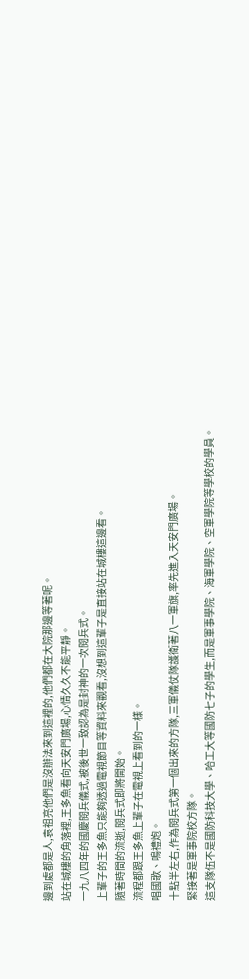邊到處都是人,袁祖亮他們是沒辦法來到這裡的,他們都在大院那邊等著呢。
站在城樓的角落裡,王多魚看向天安門廣場,心情久久不能平靜。
一九八四年的國慶閱兵儀式,被後世一致認為是封神的一次閱兵式。
上輩子的王多魚只能夠透過電視節目等資料來觀看,沒想到這輩子是直接站在城樓這邊看。
隨著時間的流逝,閱兵式即將開始。
流程都跟王多魚上輩子在電視上看到的一樣。
唱國歌、鳴禮炮。
十點半左右,作為閱兵式第一個出來的方隊,三軍儀仗隊護衛著八一軍旗,率先進入天安門廣場。
緊接著是軍事院校方隊。
這支隊伍不是國防科技大學、哈工大等國防七子的學生,而是軍事學院、海軍學院、空軍學院等學校的學員。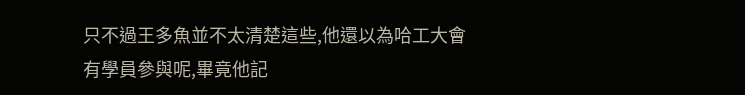只不過王多魚並不太清楚這些,他還以為哈工大會有學員參與呢,畢竟他記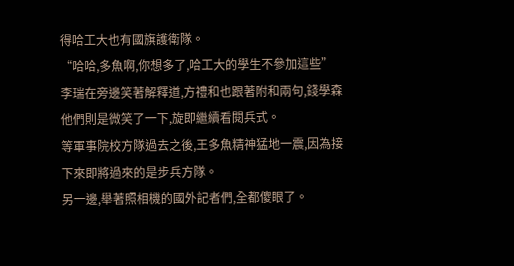得哈工大也有國旗護衛隊。
“哈哈,多魚啊,你想多了,哈工大的學生不參加這些”
李瑞在旁邊笑著解釋道,方禮和也跟著附和兩句,錢學森他們則是微笑了一下,旋即繼續看閱兵式。
等軍事院校方隊過去之後,王多魚精神猛地一震,因為接下來即將過來的是步兵方隊。
另一邊,舉著照相機的國外記者們,全都傻眼了。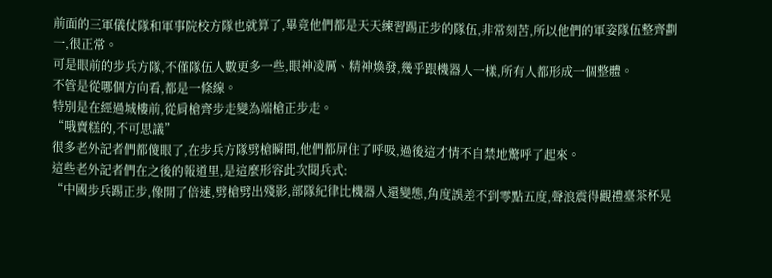前面的三軍儀仗隊和軍事院校方隊也就算了,畢竟他們都是天天練習踢正步的隊伍,非常刻苦,所以他們的軍姿隊伍整齊劃一,很正常。
可是眼前的步兵方隊,不僅隊伍人數更多一些,眼神凌厲、精神煥發,幾乎跟機器人一樣,所有人都形成一個整體。
不管是從哪個方向看,都是一條線。
特別是在經過城樓前,從肩槍齊步走變為端槍正步走。
“哦賣糕的,不可思議”
很多老外記者們都傻眼了,在步兵方隊劈槍瞬間,他們都屏住了呼吸,過後這才情不自禁地驚呼了起來。
這些老外記者們在之後的報道里,是這麼形容此次閱兵式:
“中國步兵踢正步,像開了倍速,劈槍劈出殘影,部隊紀律比機器人還變態,角度誤差不到零點五度,聲浪震得觀禮臺茶杯晃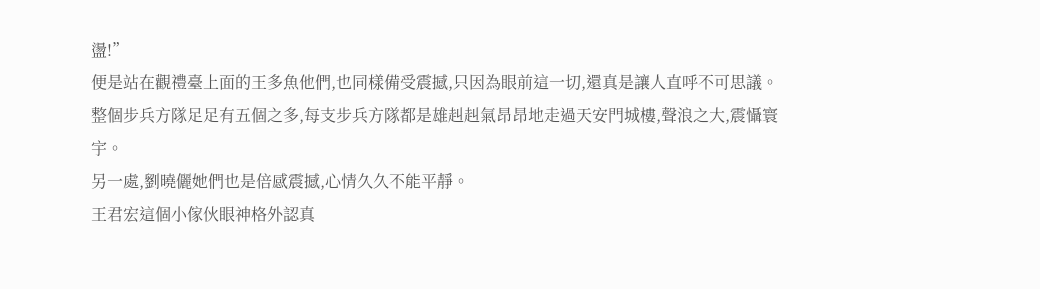盪!”
便是站在觀禮臺上面的王多魚他們,也同樣備受震撼,只因為眼前這一切,還真是讓人直呼不可思議。
整個步兵方隊足足有五個之多,每支步兵方隊都是雄赳赳氣昂昂地走過天安門城樓,聲浪之大,震懾寰宇。
另一處,劉曉儷她們也是倍感震撼,心情久久不能平靜。
王君宏這個小傢伙眼神格外認真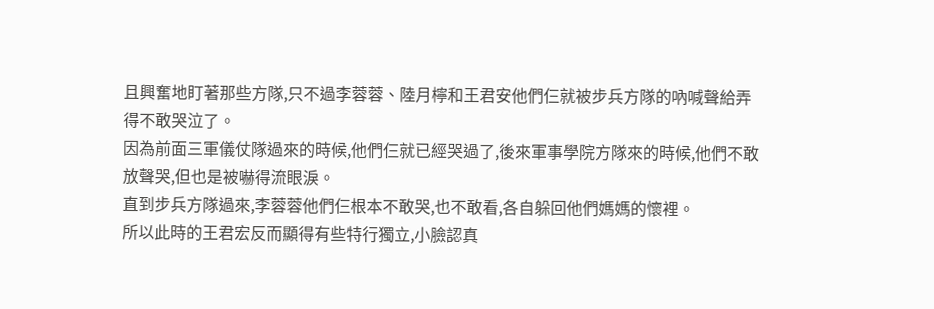且興奮地盯著那些方隊,只不過李蓉蓉、陸月檸和王君安他們仨就被步兵方隊的吶喊聲給弄得不敢哭泣了。
因為前面三軍儀仗隊過來的時候,他們仨就已經哭過了,後來軍事學院方隊來的時候,他們不敢放聲哭,但也是被嚇得流眼淚。
直到步兵方隊過來,李蓉蓉他們仨根本不敢哭,也不敢看,各自躲回他們媽媽的懷裡。
所以此時的王君宏反而顯得有些特行獨立,小臉認真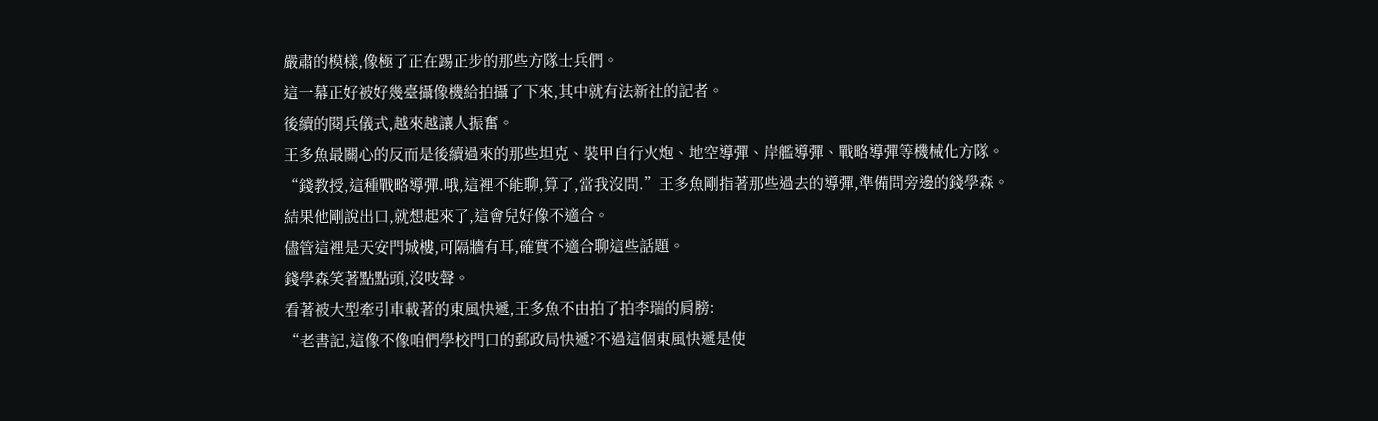嚴肅的模樣,像極了正在踢正步的那些方隊士兵們。
這一幕正好被好幾臺攝像機給拍攝了下來,其中就有法新社的記者。
後續的閱兵儀式,越來越讓人振奮。
王多魚最關心的反而是後續過來的那些坦克、裝甲自行火炮、地空導彈、岸艦導彈、戰略導彈等機械化方隊。
“錢教授,這種戰略導彈.哦,這裡不能聊,算了,當我沒問.”王多魚剛指著那些過去的導彈,準備問旁邊的錢學森。
結果他剛說出口,就想起來了,這會兒好像不適合。
儘管這裡是天安門城樓,可隔牆有耳,確實不適合聊這些話題。
錢學森笑著點點頭,沒吱聲。
看著被大型牽引車載著的東風快遞,王多魚不由拍了拍李瑞的肩膀:
“老書記,這像不像咱們學校門口的郵政局快遞?不過這個東風快遞是使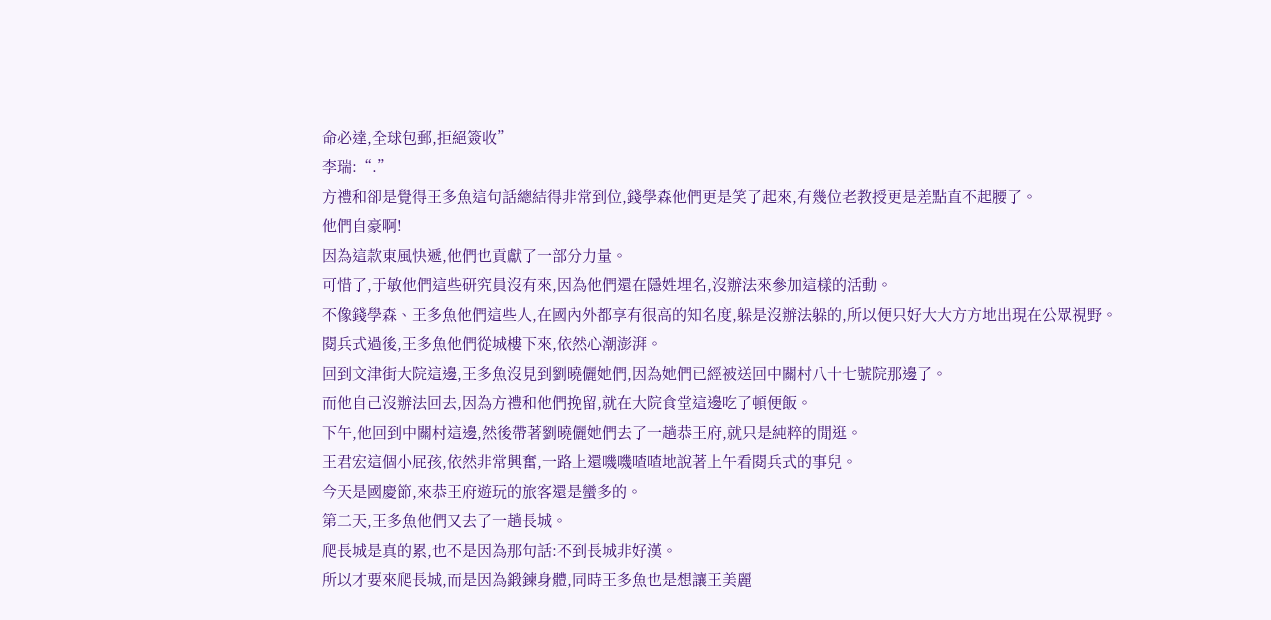命必達,全球包郵,拒絕簽收”
李瑞:“.”
方禮和卻是覺得王多魚這句話總結得非常到位,錢學森他們更是笑了起來,有幾位老教授更是差點直不起腰了。
他們自豪啊!
因為這款東風快遞,他們也貢獻了一部分力量。
可惜了,于敏他們這些研究員沒有來,因為他們還在隱姓埋名,沒辦法來參加這樣的活動。
不像錢學森、王多魚他們這些人,在國內外都享有很高的知名度,躲是沒辦法躲的,所以便只好大大方方地出現在公眾視野。
閱兵式過後,王多魚他們從城樓下來,依然心潮澎湃。
回到文津街大院這邊,王多魚沒見到劉曉儷她們,因為她們已經被送回中關村八十七號院那邊了。
而他自己沒辦法回去,因為方禮和他們挽留,就在大院食堂這邊吃了頓便飯。
下午,他回到中關村這邊,然後帶著劉曉儷她們去了一趟恭王府,就只是純粹的閒逛。
王君宏這個小屁孩,依然非常興奮,一路上還嘰嘰喳喳地說著上午看閱兵式的事兒。
今天是國慶節,來恭王府遊玩的旅客還是蠻多的。
第二天,王多魚他們又去了一趟長城。
爬長城是真的累,也不是因為那句話:不到長城非好漢。
所以才要來爬長城,而是因為鍛鍊身體,同時王多魚也是想讓王美麗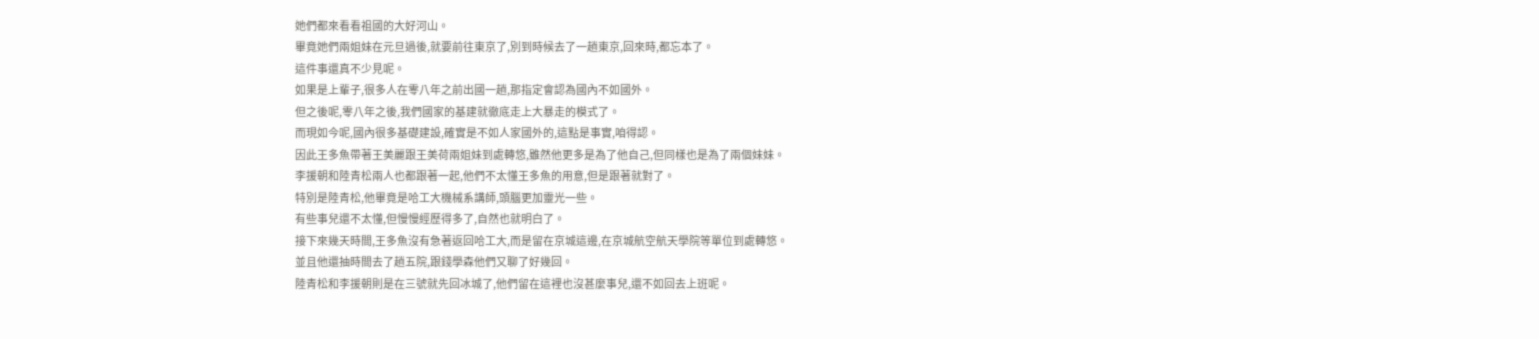她們都來看看祖國的大好河山。
畢竟她們兩姐妹在元旦過後,就要前往東京了,別到時候去了一趟東京,回來時,都忘本了。
這件事還真不少見呢。
如果是上輩子,很多人在零八年之前出國一趟,那指定會認為國內不如國外。
但之後呢,零八年之後,我們國家的基建就徹底走上大暴走的模式了。
而現如今呢,國內很多基礎建設,確實是不如人家國外的,這點是事實,咱得認。
因此王多魚帶著王美麗跟王美荷兩姐妹到處轉悠,雖然他更多是為了他自己,但同樣也是為了兩個妹妹。
李援朝和陸青松兩人也都跟著一起,他們不太懂王多魚的用意,但是跟著就對了。
特別是陸青松,他畢竟是哈工大機械系講師,頭腦更加靈光一些。
有些事兒還不太懂,但慢慢經歷得多了,自然也就明白了。
接下來幾天時間,王多魚沒有急著返回哈工大,而是留在京城這邊,在京城航空航天學院等單位到處轉悠。
並且他還抽時間去了趟五院,跟錢學森他們又聊了好幾回。
陸青松和李援朝則是在三號就先回冰城了,他們留在這裡也沒甚麼事兒,還不如回去上班呢。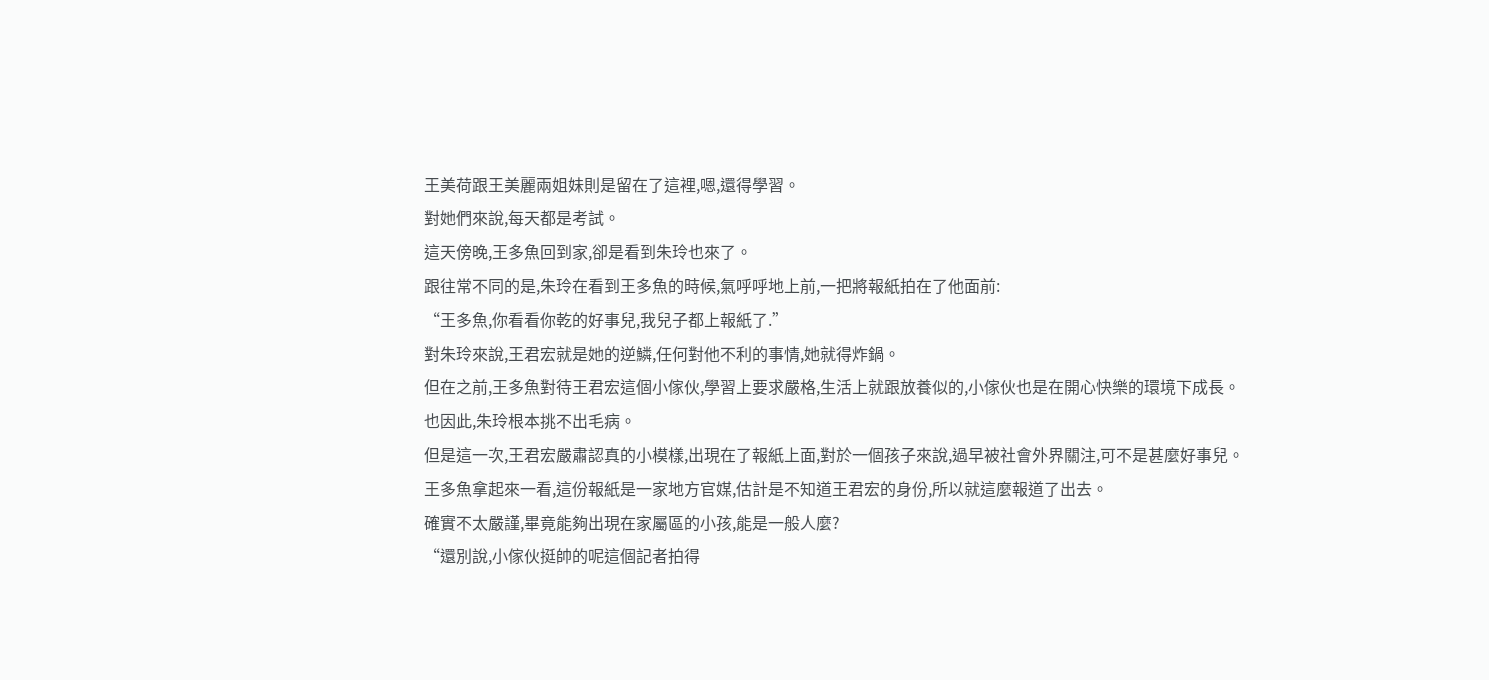王美荷跟王美麗兩姐妹則是留在了這裡,嗯,還得學習。
對她們來說,每天都是考試。
這天傍晚,王多魚回到家,卻是看到朱玲也來了。
跟往常不同的是,朱玲在看到王多魚的時候,氣呼呼地上前,一把將報紙拍在了他面前:
“王多魚,你看看你乾的好事兒,我兒子都上報紙了.”
對朱玲來說,王君宏就是她的逆鱗,任何對他不利的事情,她就得炸鍋。
但在之前,王多魚對待王君宏這個小傢伙,學習上要求嚴格,生活上就跟放養似的,小傢伙也是在開心快樂的環境下成長。
也因此,朱玲根本挑不出毛病。
但是這一次,王君宏嚴肅認真的小模樣,出現在了報紙上面,對於一個孩子來說,過早被社會外界關注,可不是甚麼好事兒。
王多魚拿起來一看,這份報紙是一家地方官媒,估計是不知道王君宏的身份,所以就這麼報道了出去。
確實不太嚴謹,畢竟能夠出現在家屬區的小孩,能是一般人麼?
“還別說,小傢伙挺帥的呢這個記者拍得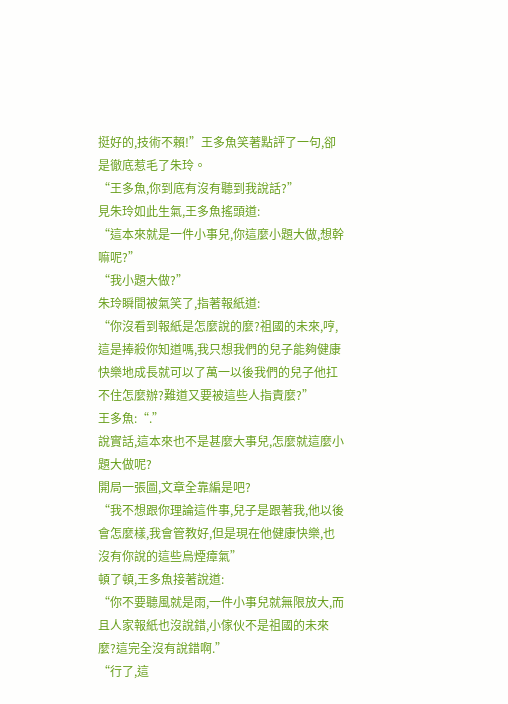挺好的,技術不賴!”王多魚笑著點評了一句,卻是徹底惹毛了朱玲。
“王多魚,你到底有沒有聽到我說話?”
見朱玲如此生氣,王多魚搖頭道:
“這本來就是一件小事兒,你這麼小題大做,想幹嘛呢?”
“我小題大做?”
朱玲瞬間被氣笑了,指著報紙道:
“你沒看到報紙是怎麼說的麼?祖國的未來,哼,這是捧殺你知道嗎,我只想我們的兒子能夠健康快樂地成長就可以了萬一以後我們的兒子他扛不住怎麼辦?難道又要被這些人指責麼?”
王多魚:“.”
說實話,這本來也不是甚麼大事兒,怎麼就這麼小題大做呢?
開局一張圖,文章全靠編是吧?
“我不想跟你理論這件事,兒子是跟著我,他以後會怎麼樣,我會管教好,但是現在他健康快樂,也沒有你說的這些烏煙瘴氣”
頓了頓,王多魚接著說道:
“你不要聽風就是雨,一件小事兒就無限放大,而且人家報紙也沒說錯,小傢伙不是祖國的未來麼?這完全沒有說錯啊.”
“行了,這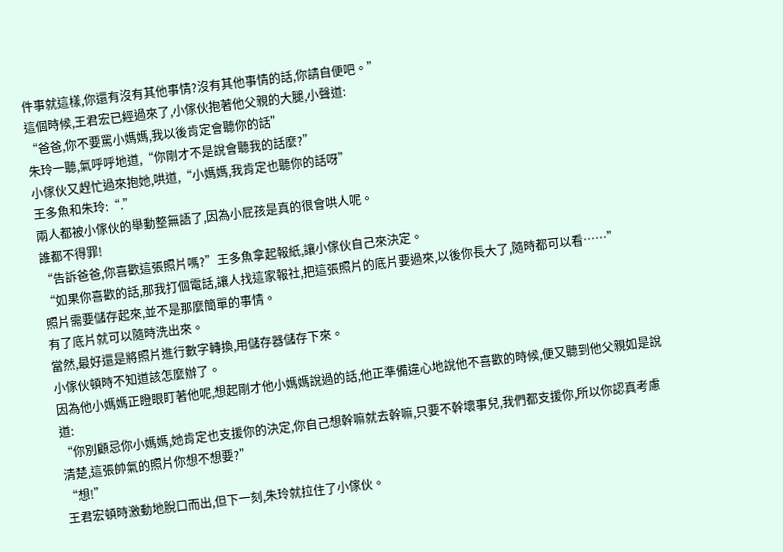件事就這樣,你還有沒有其他事情?沒有其他事情的話,你請自便吧。”
這個時候,王君宏已經過來了,小傢伙抱著他父親的大腿,小聲道:
“爸爸,你不要罵小媽媽,我以後肯定會聽你的話”
朱玲一聽,氣呼呼地道,“你剛才不是說會聽我的話麼?”
小傢伙又趕忙過來抱她,哄道,“小媽媽,我肯定也聽你的話呀”
王多魚和朱玲:“.”
兩人都被小傢伙的舉動整無語了,因為小屁孩是真的很會哄人呢。
誰都不得罪!
“告訴爸爸,你喜歡這張照片嗎?”王多魚拿起報紙,讓小傢伙自己來決定。
“如果你喜歡的話,那我打個電話,讓人找這家報社,把這張照片的底片要過來,以後你長大了,隨時都可以看……”
照片需要儲存起來,並不是那麼簡單的事情。
有了底片就可以隨時洗出來。
當然,最好還是將照片進行數字轉換,用儲存器儲存下來。
小傢伙頓時不知道該怎麼辦了。
因為他小媽媽正瞪眼盯著他呢,想起剛才他小媽媽說過的話,他正準備違心地說他不喜歡的時候,便又聽到他父親如是說道:
“你別顧忌你小媽媽,她肯定也支援你的決定,你自己想幹嘛就去幹嘛,只要不幹壞事兒,我們都支援你,所以你認真考慮清楚,這張帥氣的照片你想不想要?”
“想!”
王君宏頓時激動地脫口而出,但下一刻,朱玲就拉住了小傢伙。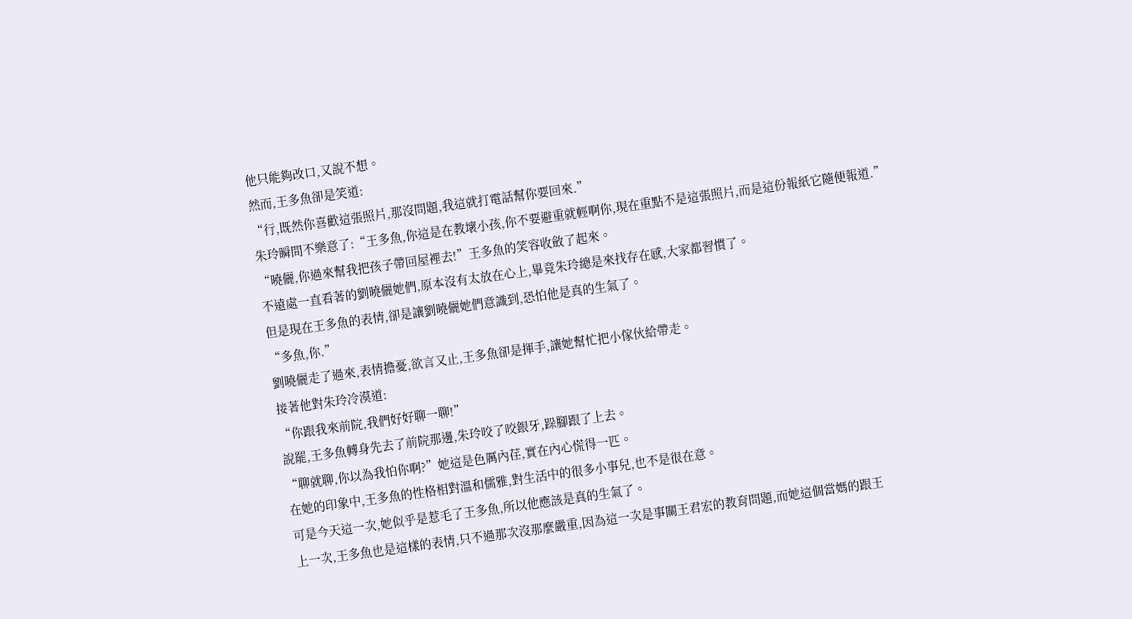他只能夠改口,又說不想。
然而,王多魚卻是笑道:
“行,既然你喜歡這張照片,那沒問題,我這就打電話幫你要回來.”
朱玲瞬間不樂意了:“王多魚,你這是在教壞小孩,你不要避重就輕啊你,現在重點不是這張照片,而是這份報紙它隨便報道.”
“曉儷,你過來幫我把孩子帶回屋裡去!”王多魚的笑容收斂了起來。
不遠處一直看著的劉曉儷她們,原本沒有太放在心上,畢竟朱玲總是來找存在感,大家都習慣了。
但是現在王多魚的表情,卻是讓劉曉儷她們意識到,恐怕他是真的生氣了。
“多魚,你.”
劉曉儷走了過來,表情擔憂,欲言又止,王多魚卻是揮手,讓她幫忙把小傢伙給帶走。
接著他對朱玲冷漠道:
“你跟我來前院,我們好好聊一聊!”
說罷,王多魚轉身先去了前院那邊,朱玲咬了咬銀牙,跺腳跟了上去。
“聊就聊,你以為我怕你啊?”她這是色厲內荏,實在內心慌得一匹。
在她的印象中,王多魚的性格相對溫和儒雅,對生活中的很多小事兒,也不是很在意。
可是今天這一次,她似乎是惹毛了王多魚,所以他應該是真的生氣了。
上一次,王多魚也是這樣的表情,只不過那次沒那麼嚴重,因為這一次是事關王君宏的教育問題,而她這個當媽的跟王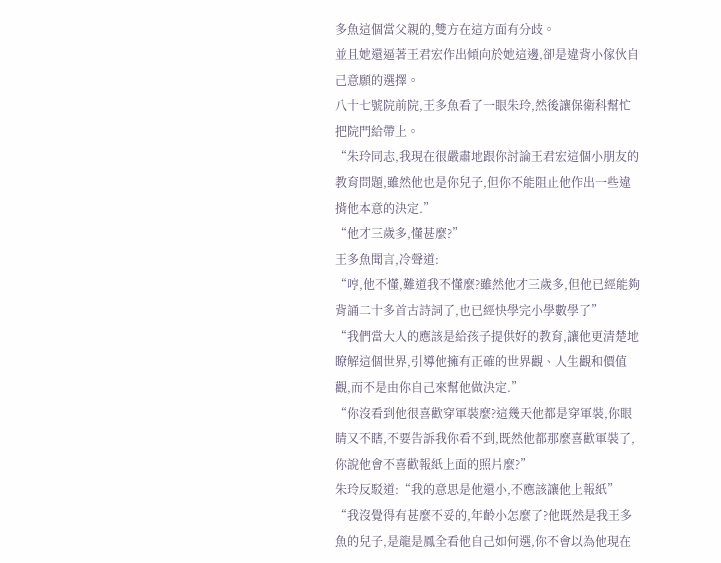多魚這個當父親的,雙方在這方面有分歧。
並且她還逼著王君宏作出傾向於她這邊,卻是違背小傢伙自己意願的選擇。
八十七號院前院,王多魚看了一眼朱玲,然後讓保衛科幫忙把院門給帶上。
“朱玲同志,我現在很嚴肅地跟你討論王君宏這個小朋友的教育問題,雖然他也是你兒子,但你不能阻止他作出一些違揹他本意的決定.”
“他才三歲多,懂甚麼?”
王多魚聞言,冷聲道:
“哼,他不懂,難道我不懂麼?雖然他才三歲多,但他已經能夠背誦二十多首古詩詞了,也已經快學完小學數學了”
“我們當大人的應該是給孩子提供好的教育,讓他更清楚地瞭解這個世界,引導他擁有正確的世界觀、人生觀和價值觀,而不是由你自己來幫他做決定.”
“你沒看到他很喜歡穿軍裝麼?這幾天他都是穿軍裝,你眼睛又不瞎,不要告訴我你看不到,既然他都那麼喜歡軍裝了,你說他會不喜歡報紙上面的照片麼?”
朱玲反駁道:“我的意思是他還小,不應該讓他上報紙”
“我沒覺得有甚麼不妥的,年齡小怎麼了?他既然是我王多魚的兒子,是龍是鳳全看他自己如何選,你不會以為他現在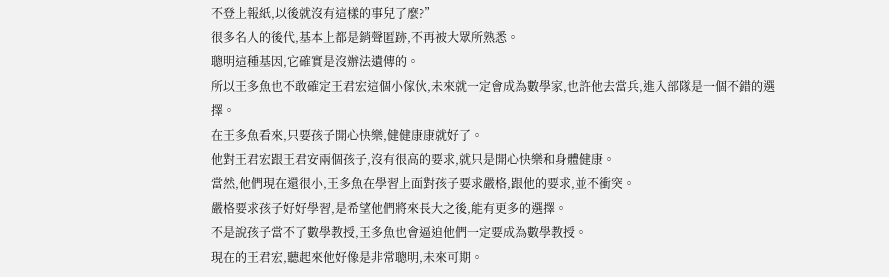不登上報紙,以後就沒有這樣的事兒了麼?”
很多名人的後代,基本上都是銷聲匿跡,不再被大眾所熟悉。
聰明這種基因,它確實是沒辦法遺傳的。
所以王多魚也不敢確定王君宏這個小傢伙,未來就一定會成為數學家,也許他去當兵,進入部隊是一個不錯的選擇。
在王多魚看來,只要孩子開心快樂,健健康康就好了。
他對王君宏跟王君安兩個孩子,沒有很高的要求,就只是開心快樂和身體健康。
當然,他們現在還很小,王多魚在學習上面對孩子要求嚴格,跟他的要求,並不衝突。
嚴格要求孩子好好學習,是希望他們將來長大之後,能有更多的選擇。
不是說孩子當不了數學教授,王多魚也會逼迫他們一定要成為數學教授。
現在的王君宏,聽起來他好像是非常聰明,未來可期。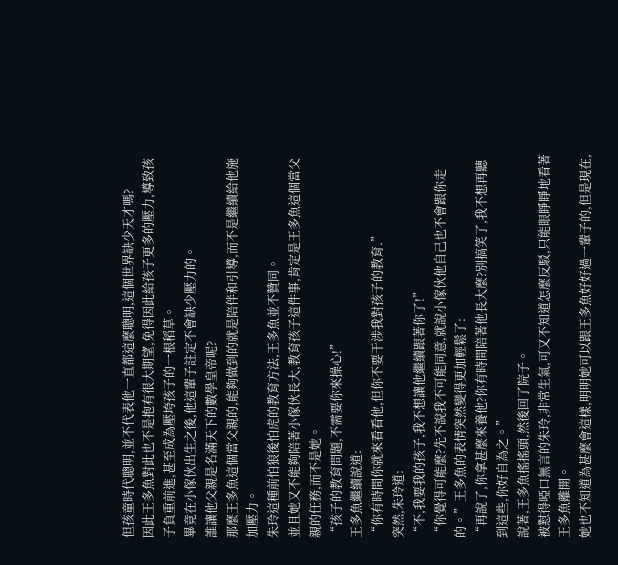但孩童時代聰明,並不代表他一直都這麼聰明,這個世界缺少天才嗎?
因此王多魚對此也不是抱有很大期望,免得因此給孩子更多的壓力,導致孩子負重前進,甚至成為壓垮孩子的一根稻草。
畢竟在小傢伙出生之後,他這輩子註定不會缺少壓力的。
誰讓他父親是名滿天下的數學皇帝呢?
那麼王多魚這個當父親的,能夠做到的就是陪伴和引導,而不是繼續給他施加壓力。
朱玲這種前怕狼後怕虎的教育方法,王多魚並不贊同。
並且她又不能夠陪著小傢伙長大,教育孩子這件事,肯定是王多魚這個當父親的任務,而不是她。
“孩子的教育問題,不需要你來操心!”
王多魚繼續說道:
“你有時間你就來看看他,但你不要干涉我對孩子的教育.”
突然,朱玲道:
“不,我要我的孩子,我不想讓他繼續跟著你了!”
“你覺得可能麼?先不說我不可能同意,就說小傢伙他自己也不會跟你走的。”王多魚的表情突然變得更加輕鬆了:
“再說了,你拿甚麼來養他?你有時間陪著他長大麼?別搞笑了,我不想再聽到這些,你好自為之。”
說著,王多魚搖搖頭,然後回了院子。
被懟得啞口無言的朱玲,非常生氣,可又不知道怎麼反駁,只能眼睜睜地看著王多魚離開。
她也不知道為甚麼會這樣,明明她可以跟王多魚好好過一輩子的,但是現在,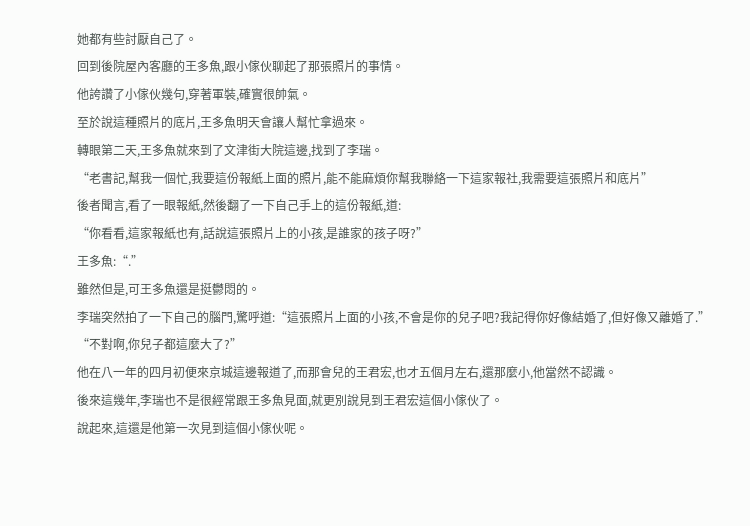她都有些討厭自己了。
回到後院屋內客廳的王多魚,跟小傢伙聊起了那張照片的事情。
他誇讚了小傢伙幾句,穿著軍裝,確實很帥氣。
至於說這種照片的底片,王多魚明天會讓人幫忙拿過來。
轉眼第二天,王多魚就來到了文津街大院這邊,找到了李瑞。
“老書記,幫我一個忙,我要這份報紙上面的照片,能不能麻煩你幫我聯絡一下這家報社,我需要這張照片和底片”
後者聞言,看了一眼報紙,然後翻了一下自己手上的這份報紙,道:
“你看看,這家報紙也有,話說這張照片上的小孩,是誰家的孩子呀?”
王多魚:“.”
雖然但是,可王多魚還是挺鬱悶的。
李瑞突然拍了一下自己的腦門,驚呼道:“這張照片上面的小孩,不會是你的兒子吧?我記得你好像結婚了,但好像又離婚了.”
“不對啊,你兒子都這麼大了?”
他在八一年的四月初便來京城這邊報道了,而那會兒的王君宏,也才五個月左右,還那麼小,他當然不認識。
後來這幾年,李瑞也不是很經常跟王多魚見面,就更別說見到王君宏這個小傢伙了。
說起來,這還是他第一次見到這個小傢伙呢。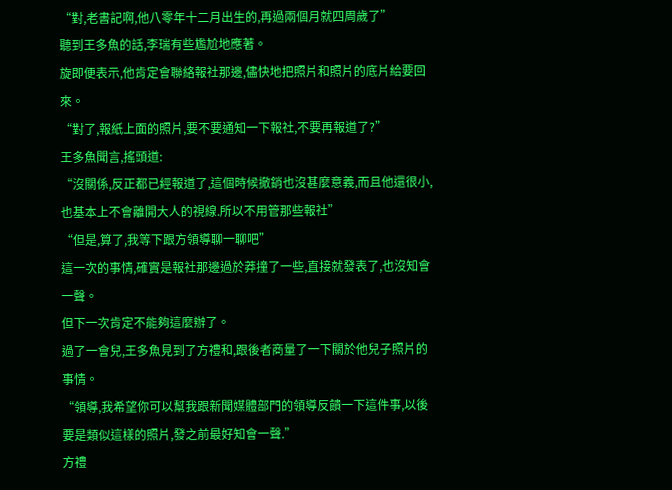“對,老書記啊,他八零年十二月出生的,再過兩個月就四周歲了”
聽到王多魚的話,李瑞有些尷尬地應著。
旋即便表示,他肯定會聯絡報社那邊,儘快地把照片和照片的底片給要回來。
“對了,報紙上面的照片,要不要通知一下報社,不要再報道了?”
王多魚聞言,搖頭道:
“沒關係,反正都已經報道了,這個時候撤銷也沒甚麼意義,而且他還很小,也基本上不會離開大人的視線.所以不用管那些報社”
“但是,算了,我等下跟方領導聊一聊吧”
這一次的事情,確實是報社那邊過於莽撞了一些,直接就發表了,也沒知會一聲。
但下一次肯定不能夠這麼辦了。
過了一會兒,王多魚見到了方禮和,跟後者商量了一下關於他兒子照片的事情。
“領導,我希望你可以幫我跟新聞媒體部門的領導反饋一下這件事,以後要是類似這樣的照片,發之前最好知會一聲.”
方禮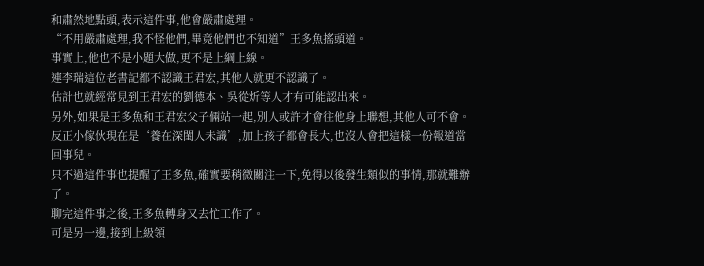和肅然地點頭,表示這件事,他會嚴肅處理。
“不用嚴肅處理,我不怪他們,畢竟他們也不知道”王多魚搖頭道。
事實上,他也不是小題大做,更不是上綱上線。
連李瑞這位老書記都不認識王君宏,其他人就更不認識了。
估計也就經常見到王君宏的劉德本、吳從炘等人才有可能認出來。
另外,如果是王多魚和王君宏父子倆站一起,別人或許才會往他身上聯想,其他人可不會。
反正小傢伙現在是‘養在深閨人未識’,加上孩子都會長大,也沒人會把這樣一份報道當回事兒。
只不過這件事也提醒了王多魚,確實要稍微關注一下,免得以後發生類似的事情,那就難辦了。
聊完這件事之後,王多魚轉身又去忙工作了。
可是另一邊,接到上級領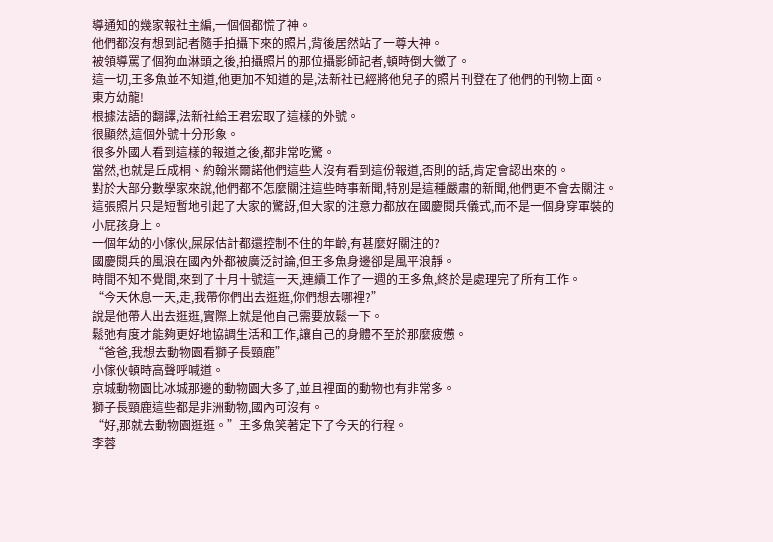導通知的幾家報社主編,一個個都慌了神。
他們都沒有想到記者隨手拍攝下來的照片,背後居然站了一尊大神。
被領導罵了個狗血淋頭之後,拍攝照片的那位攝影師記者,頓時倒大黴了。
這一切,王多魚並不知道,他更加不知道的是,法新社已經將他兒子的照片刊登在了他們的刊物上面。
東方幼龍!
根據法語的翻譯,法新社給王君宏取了這樣的外號。
很顯然,這個外號十分形象。
很多外國人看到這樣的報道之後,都非常吃驚。
當然,也就是丘成桐、約翰米爾諾他們這些人沒有看到這份報道,否則的話,肯定會認出來的。
對於大部分數學家來說,他們都不怎麼關注這些時事新聞,特別是這種嚴肅的新聞,他們更不會去關注。
這張照片只是短暫地引起了大家的驚訝,但大家的注意力都放在國慶閱兵儀式,而不是一個身穿軍裝的小屁孩身上。
一個年幼的小傢伙,屎尿估計都還控制不住的年齡,有甚麼好關注的?
國慶閱兵的風浪在國內外都被廣泛討論,但王多魚身邊卻是風平浪靜。
時間不知不覺間,來到了十月十號這一天,連續工作了一週的王多魚,終於是處理完了所有工作。
“今天休息一天,走,我帶你們出去逛逛,你們想去哪裡?”
說是他帶人出去逛逛,實際上就是他自己需要放鬆一下。
鬆弛有度才能夠更好地協調生活和工作,讓自己的身體不至於那麼疲憊。
“爸爸,我想去動物園看獅子長頸鹿”
小傢伙頓時高聲呼喊道。
京城動物園比冰城那邊的動物園大多了,並且裡面的動物也有非常多。
獅子長頸鹿這些都是非洲動物,國內可沒有。
“好,那就去動物園逛逛。”王多魚笑著定下了今天的行程。
李蓉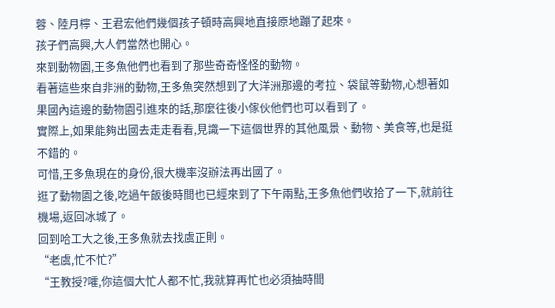蓉、陸月檸、王君宏他們幾個孩子頓時高興地直接原地蹦了起來。
孩子們高興,大人們當然也開心。
來到動物園,王多魚他們也看到了那些奇奇怪怪的動物。
看著這些來自非洲的動物,王多魚突然想到了大洋洲那邊的考拉、袋鼠等動物,心想著如果國內這邊的動物園引進來的話,那麼往後小傢伙他們也可以看到了。
實際上,如果能夠出國去走走看看,見識一下這個世界的其他風景、動物、美食等,也是挺不錯的。
可惜,王多魚現在的身份,很大機率沒辦法再出國了。
逛了動物園之後,吃過午飯後時間也已經來到了下午兩點,王多魚他們收拾了一下,就前往機場,返回冰城了。
回到哈工大之後,王多魚就去找虞正則。
“老虞,忙不忙?”
“王教授?嚯,你這個大忙人都不忙,我就算再忙也必須抽時間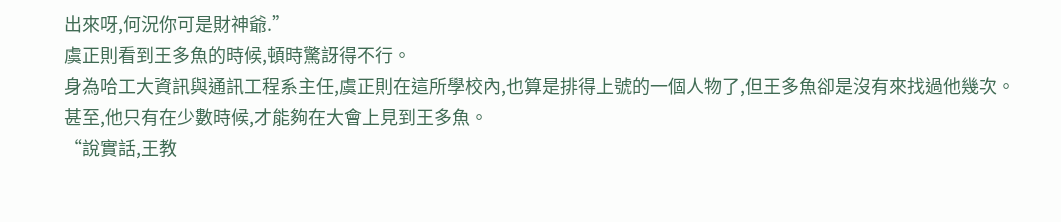出來呀,何況你可是財神爺.”
虞正則看到王多魚的時候,頓時驚訝得不行。
身為哈工大資訊與通訊工程系主任,虞正則在這所學校內,也算是排得上號的一個人物了,但王多魚卻是沒有來找過他幾次。
甚至,他只有在少數時候,才能夠在大會上見到王多魚。
“說實話,王教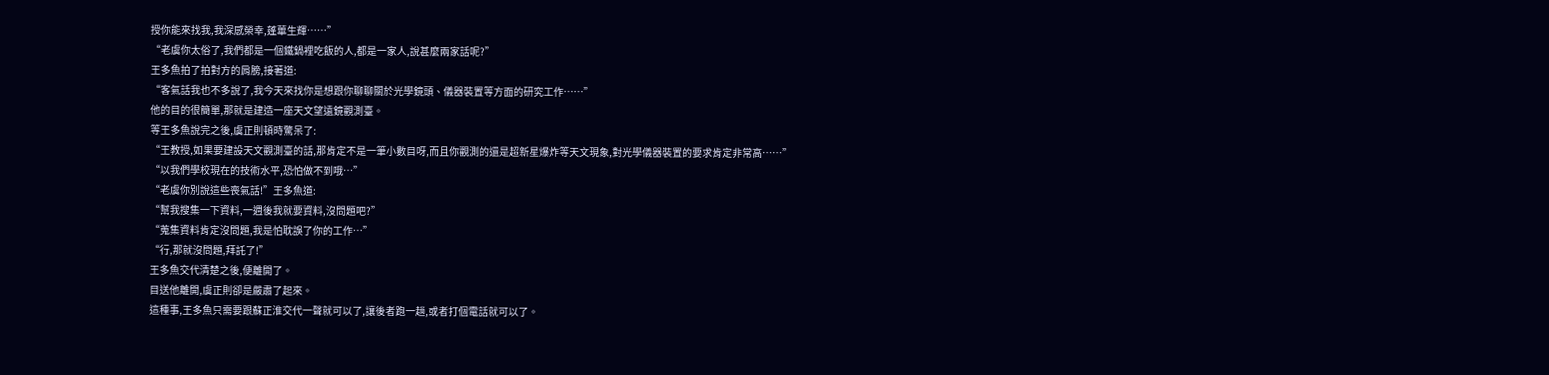授你能來找我,我深感榮幸,蓬蓽生輝……”
“老虞你太俗了,我們都是一個鐵鍋裡吃飯的人,都是一家人,說甚麼兩家話呢?”
王多魚拍了拍對方的肩膀,接著道:
“客氣話我也不多說了,我今天來找你是想跟你聊聊關於光學鏡頭、儀器裝置等方面的研究工作……”
他的目的很簡單,那就是建造一座天文望遠鏡觀測臺。
等王多魚說完之後,虞正則頓時驚呆了:
“王教授,如果要建設天文觀測臺的話,那肯定不是一筆小數目呀,而且你觀測的還是超新星爆炸等天文現象,對光學儀器裝置的要求肯定非常高……”
“以我們學校現在的技術水平,恐怕做不到哦…”
“老虞你別說這些喪氣話!”王多魚道:
“幫我搜集一下資料,一週後我就要資料,沒問題吧?”
“蒐集資料肯定沒問題,我是怕耽誤了你的工作…”
“行,那就沒問題,拜託了!”
王多魚交代清楚之後,便離開了。
目送他離開,虞正則卻是嚴肅了起來。
這種事,王多魚只需要跟蘇正淮交代一聲就可以了,讓後者跑一趟,或者打個電話就可以了。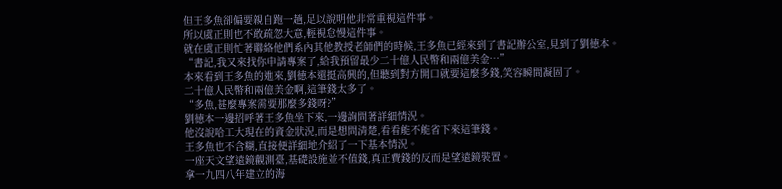但王多魚卻偏要親自跑一趟,足以說明他非常重視這件事。
所以虞正則也不敢疏忽大意,輕視怠慢這件事。
就在虞正則忙著聯絡他們系內其他教授老師們的時候,王多魚已經來到了書記辦公室,見到了劉徳本。
“書記,我又來找你申請專案了,給我預留最少二十億人民幣和兩億美金…”
本來看到王多魚的進來,劉徳本還挺高興的,但聽到對方開口就要這麼多錢,笑容瞬間凝固了。
二十億人民幣和兩億美金啊,這筆錢太多了。
“多魚,甚麼專案需要那麼多錢呀?”
劉徳本一邊招呼著王多魚坐下來,一邊詢問著詳細情況。
他沒說哈工大現在的資金狀況,而是想問清楚,看看能不能省下來這筆錢。
王多魚也不含糊,直接便詳細地介紹了一下基本情況。
一座天文望遠鏡觀測臺,基礎設施並不值錢,真正費錢的反而是望遠鏡裝置。
拿一九四八年建立的海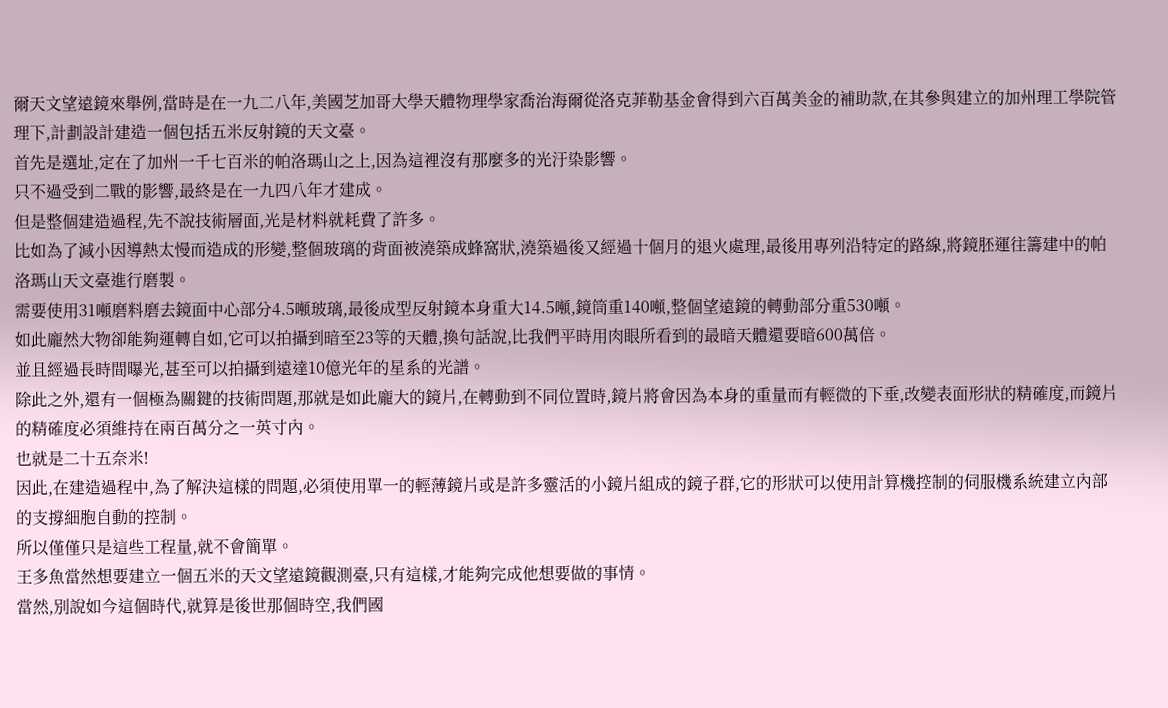爾天文望遠鏡來舉例,當時是在一九二八年,美國芝加哥大學天體物理學家喬治海爾從洛克菲勒基金會得到六百萬美金的補助款,在其參與建立的加州理工學院管理下,計劃設計建造一個包括五米反射鏡的天文臺。
首先是選址,定在了加州一千七百米的帕洛瑪山之上,因為這裡沒有那麼多的光汙染影響。
只不過受到二戰的影響,最終是在一九四八年才建成。
但是整個建造過程,先不說技術層面,光是材料就耗費了許多。
比如為了減小因導熱太慢而造成的形變,整個玻璃的背面被澆築成蜂窩狀,澆築過後又經過十個月的退火處理,最後用專列沿特定的路線,將鏡胚運往籌建中的帕洛瑪山天文臺進行磨製。
需要使用31噸磨料磨去鏡面中心部分4.5噸玻璃,最後成型反射鏡本身重大14.5噸,鏡筒重140噸,整個望遠鏡的轉動部分重530噸。
如此龐然大物卻能夠運轉自如,它可以拍攝到暗至23等的天體,換句話說,比我們平時用肉眼所看到的最暗天體還要暗600萬倍。
並且經過長時間曝光,甚至可以拍攝到遠達10億光年的星系的光譜。
除此之外,還有一個極為關鍵的技術問題,那就是如此龐大的鏡片,在轉動到不同位置時,鏡片將會因為本身的重量而有輕微的下垂,改變表面形狀的精確度,而鏡片的精確度必須維持在兩百萬分之一英寸內。
也就是二十五奈米!
因此,在建造過程中,為了解決這樣的問題,必須使用單一的輕薄鏡片或是許多靈活的小鏡片組成的鏡子群,它的形狀可以使用計算機控制的伺服機系統建立內部的支撐細胞自動的控制。
所以僅僅只是這些工程量,就不會簡單。
王多魚當然想要建立一個五米的天文望遠鏡觀測臺,只有這樣,才能夠完成他想要做的事情。
當然,別說如今這個時代,就算是後世那個時空,我們國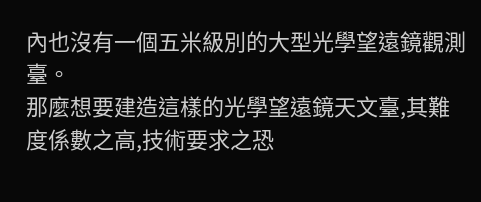內也沒有一個五米級別的大型光學望遠鏡觀測臺。
那麼想要建造這樣的光學望遠鏡天文臺,其難度係數之高,技術要求之恐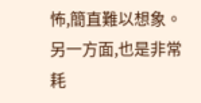怖,簡直難以想象。
另一方面,也是非常耗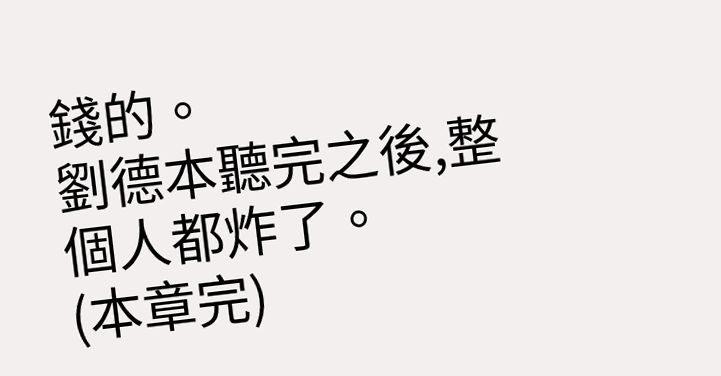錢的。
劉德本聽完之後,整個人都炸了。
(本章完)